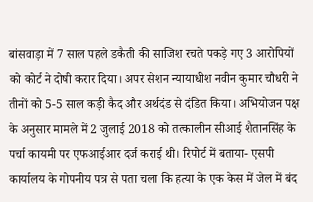बांसवाड़ा में 7 साल पहले डकैती की साजिश रचते पकड़े गए 3 आरोपियों को कोर्ट ने दोषी करार दिया। अपर सेशन न्यायाधीश नवीन कुमार चौधरी ने तीनों को 5-5 साल कड़ी कैद और अर्थदंड से दंडित किया। अभियोजन पक्ष के अनुसार मामले में 2 जुलाई 2018 को तत्कालीन सीआई शैतानसिंह के पर्चा कायमी पर एफआईआर दर्ज कराई थी। रिपोर्ट में बताया- एसपी कार्यालय के गोपनीय पत्र से पता चला कि हत्या के एक केस में जेल में बंद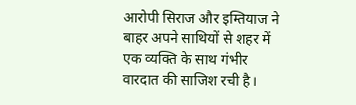आरोपी सिराज और इम्तियाज ने बाहर अपने साथियों से शहर में एक व्यक्ति के साथ गंभीर वारदात की साजिश रची है।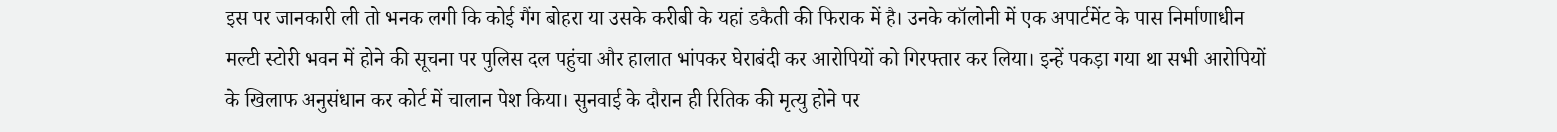इस पर जानकारी ली तो भनक लगी कि कोई गैंग बोहरा या उसके करीबी के यहां डकैती की फिराक में है। उनके कॉलोनी में एक अपार्टमेंट के पास निर्माणाधीन मल्टी स्टोरी भवन में होने की सूचना पर पुलिस दल पहुंचा और हालात भांपकर घेराबंदी कर आरोपियों को गिरफ्तार कर लिया। इन्हें पकड़ा गया था सभी आरोपियों के खिलाफ अनुसंधान कर कोर्ट में चालान पेश किया। सुनवाई के दौरान ही रितिक की मृत्यु होने पर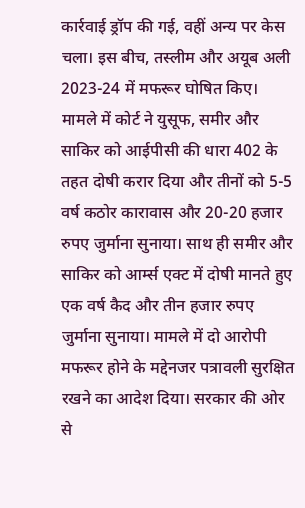कार्रवाई ड्रॉप की गई, वहीं अन्य पर केस चला। इस बीच, तस्लीम और अयूब अली 2023-24 में मफरूर घोषित किए। मामले में कोर्ट ने युसूफ, समीर और साकिर को आईपीसी की धारा 402 के तहत दोषी करार दिया और तीनों को 5-5 वर्ष कठोर कारावास और 20-20 हजार रुपए जुर्माना सुनाया। साथ ही समीर और साकिर को आर्म्स एक्ट में दोषी मानते हुए एक वर्ष कैद और तीन हजार रुपए जुर्माना सुनाया। मामले में दो आरोपी मफरूर होने के मद्देनजर पत्रावली सुरक्षित रखने का आदेश दिया। सरकार की ओर से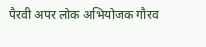पैरवी अपर लोक अभियोजक गौरव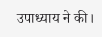उपाध्याय ने की।